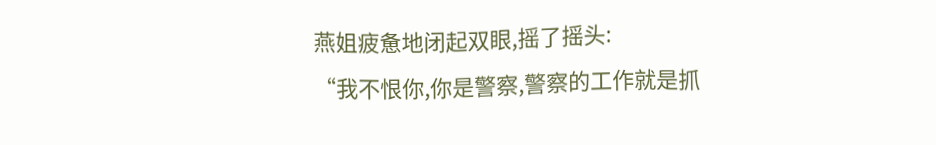燕姐疲惫地闭起双眼,摇了摇头:
“我不恨你,你是警察,警察的工作就是抓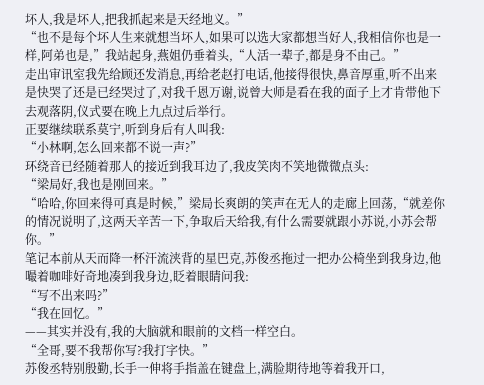坏人,我是坏人,把我抓起来是天经地义。”
“也不是每个坏人生来就想当坏人,如果可以选大家都想当好人,我相信你也是一样,阿弟也是,”我站起身,燕姐仍垂着头,“人活一辈子,都是身不由己。”
走出审讯室我先给顾还发消息,再给老赵打电话,他接得很快,鼻音厚重,听不出来是快哭了还是已经哭过了,对我千恩万谢,说曾大师是看在我的面子上才肯带他下去观落阴,仪式要在晚上九点过后举行。
正要继续联系莫宁,听到身后有人叫我:
“小林啊,怎么回来都不说一声?”
环绕音已经随着那人的接近到我耳边了,我皮笑肉不笑地微微点头:
“梁局好,我也是刚回来。”
“哈哈,你回来得可真是时候,”梁局长爽朗的笑声在无人的走廊上回荡,“就差你的情况说明了,这两天辛苦一下,争取后天给我,有什么需要就跟小苏说,小苏会帮你。”
笔记本前从天而降一杯汗流浃背的星巴克,苏俊丞拖过一把办公椅坐到我身边,他嘬着咖啡好奇地凑到我身边,眨着眼睛问我:
“写不出来吗?”
“我在回忆。”
——其实并没有,我的大脑就和眼前的文档一样空白。
“全哥,要不我帮你写?我打字快。”
苏俊丞特别殷勤,长手一伸将手指盖在键盘上,满脸期待地等着我开口,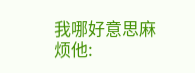我哪好意思麻烦他: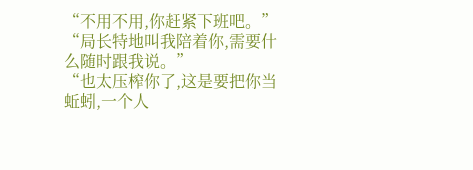“不用不用,你赶紧下班吧。”
“局长特地叫我陪着你,需要什么随时跟我说。”
“也太压榨你了,这是要把你当蚯蚓,一个人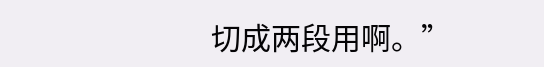切成两段用啊。”